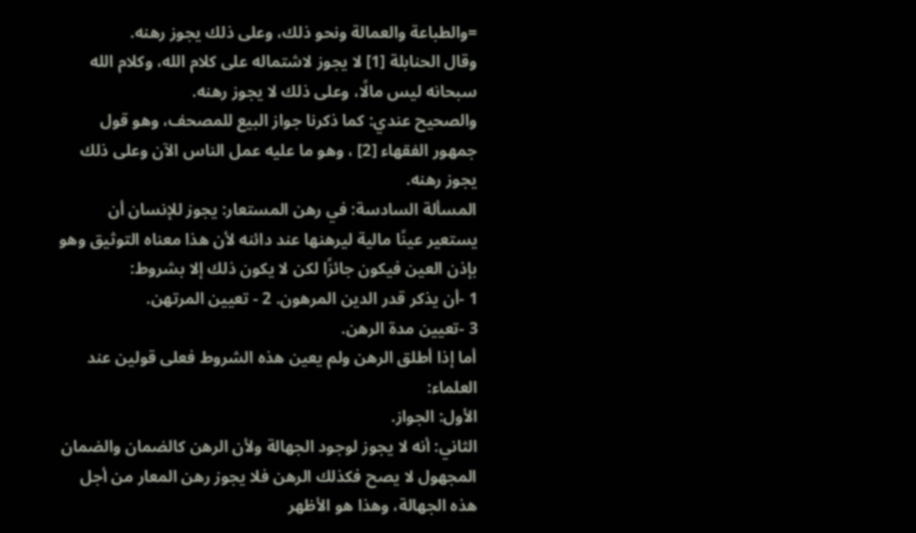=والطباعة والعمالة ونحو ذلك، وعلى ذلك يجوز رهنه.
وقال الحنابلة [1] لا يجوز لاشتماله على كلام الله، وكلام الله سبحانه ليس مالًا، وعلى ذلك لا يجوز رهنه.
والصحيح عندي: كما ذكرنا جواز البيع للمصحف، وهو قول جمهور الفقهاء [2] ، وهو ما عليه عمل الناس الآن وعلى ذلك يجوز رهنه.
المسألة السادسة: في رهن المستعار: يجوز للإنسان أن يستعير عينًا مالية ليرهنها عند دائنه لأن هذا معناه التوثيق وهو بإذن العين فيكون جائزًا لكن لا يكون ذلك إلا بشروط:
1 -أن يذكر قدر الدين المرهون. 2 - تعيين المرتهن.
3 -تعيين مدة الرهن.
أما إذا أطلق الرهن ولم يعين هذه الشروط فعلى قولين عند العلماء:
الأول: الجواز.
الثاني: أنه لا يجوز لوجود الجهالة ولأن الرهن كالضمان والضمان المجهول لا يصح فكذلك الرهن فلا يجوز رهن المعار من أجل هذه الجهالة، وهذا هو الأظهر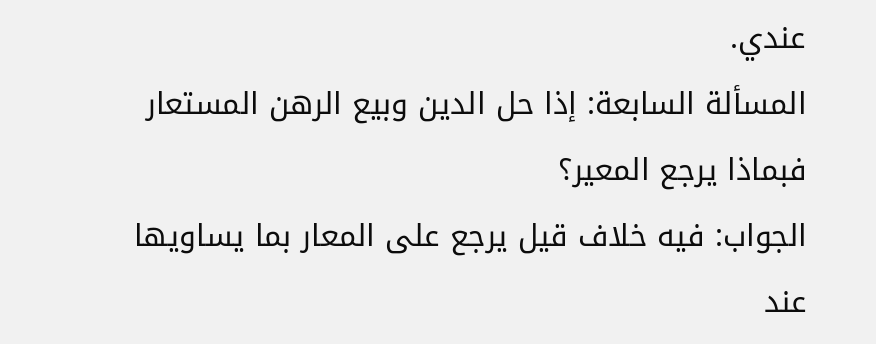عندي.
المسألة السابعة: إذا حل الدين وبيع الرهن المستعار فبماذا يرجع المعير؟
الجواب: فيه خلاف قيل يرجع على المعار بما يساويها عند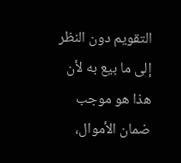التقويم دون النظر إلى ما بيع به لأن هذا هو موجب ضمان الأموال،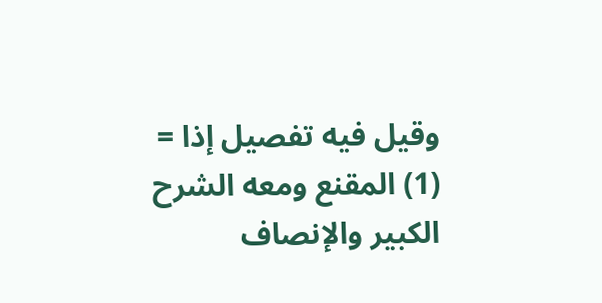وقيل فيه تفصيل إذا =
(1) المقنع ومعه الشرح الكبير والإنصاف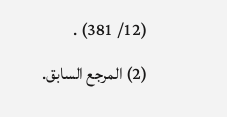(12/ 381) .
(2) المرجع السابق.